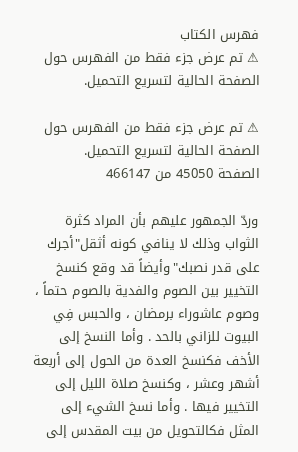فهرس الكتاب
⚠ تم عرض جزء فقط من الفهرس حول الصفحة الحالية لتسريع التحميل.

⚠ تم عرض جزء فقط من الفهرس حول الصفحة الحالية لتسريع التحميل.
الصفحة 45050 من 466147

وردّ الجمهور عليهم بأن المراد كثرة الثواب وذلك لا ينافي كونه أثقل"أجرك على قدر نصبك"وأيضاً قد وقع كنسخ التخيير بين الصوم والفدية بالصوم حتماً ، وصوم عاشوراء برمضان ، والحبس فِي البيوت للزاني بالحد . وأما النسخ إلى الأخف فكنسخ العدة من الحول إلى أربعة أشهر وعشر ، وكنسخ صلاة الليل إلى التخيير فيها . وأما نسخ الشيء إلى المثل فكالتحويل من بيت المقدس إلى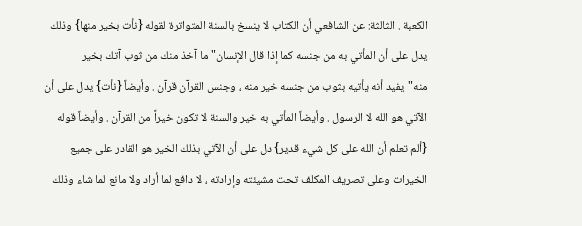الكعبة . الثالثة: عن الشافعي أن الكتاب لا ينسخ بالسنة المتواترة لقوله {نأت بخير منها} وذلك يدل على أن المأتي به من جنسه كما إذا قال الإنسان"ما آخذ منك من ثوب آتك بخير منه"يفيد أنه يأتيه بثوب من جنسه خير منه ، وجنس القرآن قرآن . وأيضاً {نأت} يدل على أن الآتي هو الله لا الرسول . وأيضاً المأتي به خير والسنة لا تكون خيراً من القرآن . وأيضاً قوله {ألم تعلم أن الله على كل شيء قدير} دل على أن الآتي بذلك الخير هو القادر على جميع الخيرات وعلى تصريف المكلف تحت مشيئته وإرادته ، لا دافع لما أراد ولا مانع لما شاء وذلك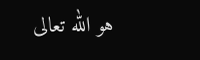هو الله تعالى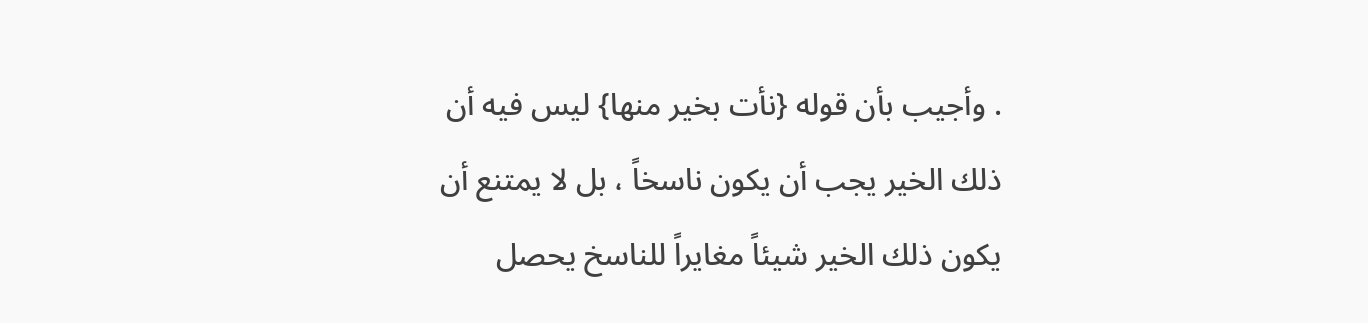. وأجيب بأن قوله {نأت بخير منها} ليس فيه أن ذلك الخير يجب أن يكون ناسخاً ، بل لا يمتنع أن يكون ذلك الخير شيئاً مغايراً للناسخ يحصل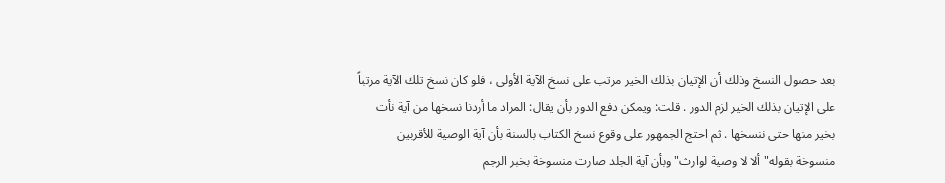بعد حصول النسخ وذلك أن الإتيان بذلك الخير مرتب على نسخ الآية الأولى ، فلو كان نسخ تلك الآية مرتباً على الإتيان بذلك الخير لزم الدور . قلت: ويمكن دفع الدور بأن يقال: المراد ما أردنا نسخها من آية نأت بخير منها حتى ننسخها . ثم احتج الجمهور على وقوع نسخ الكتاب بالسنة بأن آية الوصية للأقربين منسوخة بقوله"ألا لا وصية لوارث"وبأن آية الجلد صارت منسوخة بخبر الرجم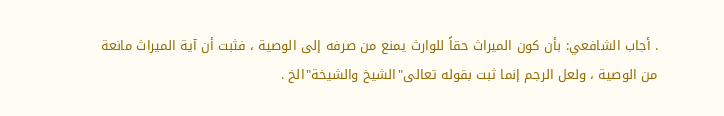. أجاب الشافعي: بأن كون الميراث حقاً للوارث يمنع من صرفه إلى الوصية ، فثبت أن آية الميراث مانعة من الوصية ، ولعل الرجم إنما ثبت بقوله تعالى"الشيخ والشيخة"الخ .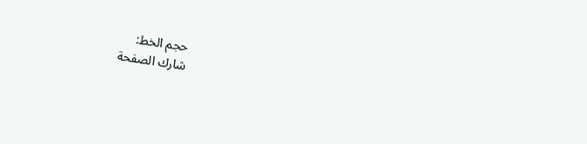حجم الخط:
شارك الصفحة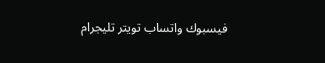فيسبوك واتساب تويتر تليجرام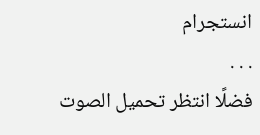انستجرام
. . .
فضلًا انتظر تحميل الصوت